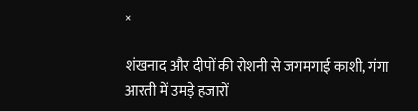×

शंखनाद और दीपों की रोशनी से जगमगाई काशी, गंगा आरती में उमड़े हजारों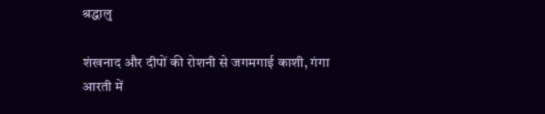श्रद्धालु

शंखनाद और दीपों की रोशनी से जगमगाई काशी, गंगा आरती में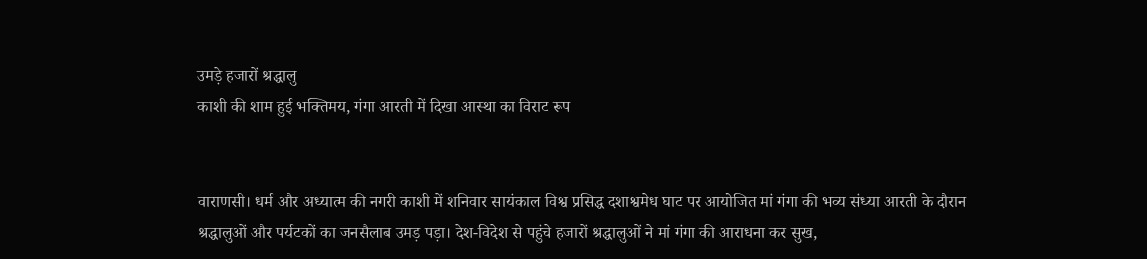उमड़े हजारों श्रद्धालु
काशी की शाम हुई भक्तिमय, गंगा आरती में दिखा आस्था का विराट रूप


वाराणसी। धर्म और अध्यात्म की नगरी काशी में शनिवार सायंकाल विश्व प्रसिद्ध दशाश्वमेध घाट पर आयोजित मां गंगा की भव्य संध्या आरती के दौरान श्रद्धालुओं और पर्यटकों का जनसैलाब उमड़ पड़ा। देश-विदेश से पहुंचे हजारों श्रद्धालुओं ने मां गंगा की आराधना कर सुख,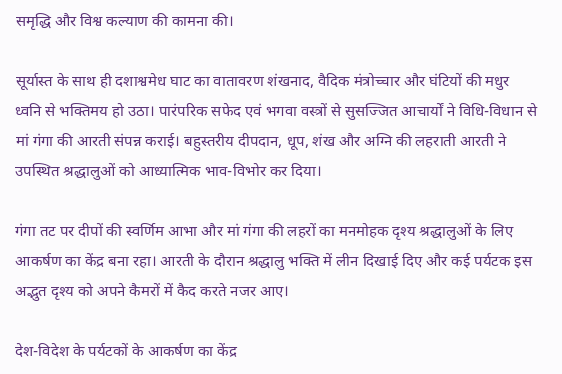समृद्धि और विश्व कल्याण की कामना की।

सूर्यास्त के साथ ही दशाश्वमेध घाट का वातावरण शंखनाद, वैदिक मंत्रोच्चार और घंटियों की मधुर ध्वनि से भक्तिमय हो उठा। पारंपरिक सफेद एवं भगवा वस्त्रों से सुसज्जित आचार्यों ने विधि-विधान से मां गंगा की आरती संपन्न कराई। बहुस्तरीय दीपदान, धूप, शंख और अग्नि की लहराती आरती ने उपस्थित श्रद्धालुओं को आध्यात्मिक भाव-विभोर कर दिया।

गंगा तट पर दीपों की स्वर्णिम आभा और मां गंगा की लहरों का मनमोहक दृश्य श्रद्धालुओं के लिए आकर्षण का केंद्र बना रहा। आरती के दौरान श्रद्धालु भक्ति में लीन दिखाई दिए और कई पर्यटक इस अद्भुत दृश्य को अपने कैमरों में कैद करते नजर आए।

देश-विदेश के पर्यटकों के आकर्षण का केंद्र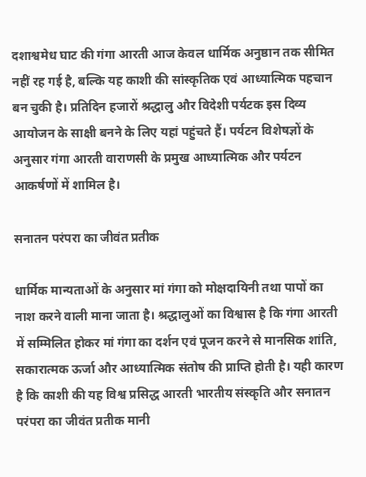दशाश्वमेध घाट की गंगा आरती आज केवल धार्मिक अनुष्ठान तक सीमित नहीं रह गई है, बल्कि यह काशी की सांस्कृतिक एवं आध्यात्मिक पहचान बन चुकी है। प्रतिदिन हजारों श्रद्धालु और विदेशी पर्यटक इस दिव्य आयोजन के साक्षी बनने के लिए यहां पहुंचते हैं। पर्यटन विशेषज्ञों के अनुसार गंगा आरती वाराणसी के प्रमुख आध्यात्मिक और पर्यटन आकर्षणों में शामिल है।

सनातन परंपरा का जीवंत प्रतीक

धार्मिक मान्यताओं के अनुसार मां गंगा को मोक्षदायिनी तथा पापों का नाश करने वाली माना जाता है। श्रद्धालुओं का विश्वास है कि गंगा आरती में सम्मिलित होकर मां गंगा का दर्शन एवं पूजन करने से मानसिक शांति, सकारात्मक ऊर्जा और आध्यात्मिक संतोष की प्राप्ति होती है। यही कारण है कि काशी की यह विश्व प्रसिद्ध आरती भारतीय संस्कृति और सनातन परंपरा का जीवंत प्रतीक मानी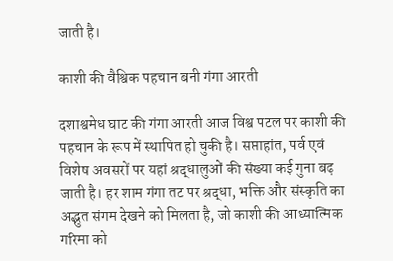जाती है।

काशी की वैश्विक पहचान बनी गंगा आरती

दशाश्वमेध घाट की गंगा आरती आज विश्व पटल पर काशी की पहचान के रूप में स्थापित हो चुकी है। सप्ताहांत, पर्व एवं विशेष अवसरों पर यहां श्रद्धालुओं की संख्या कई गुना बढ़ जाती है। हर शाम गंगा तट पर श्रद्धा, भक्ति और संस्कृति का अद्भुत संगम देखने को मिलता है, जो काशी की आध्यात्मिक गरिमा को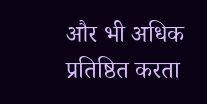और भी अधिक प्रतिष्ठित करता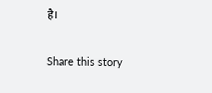है।

Share this story